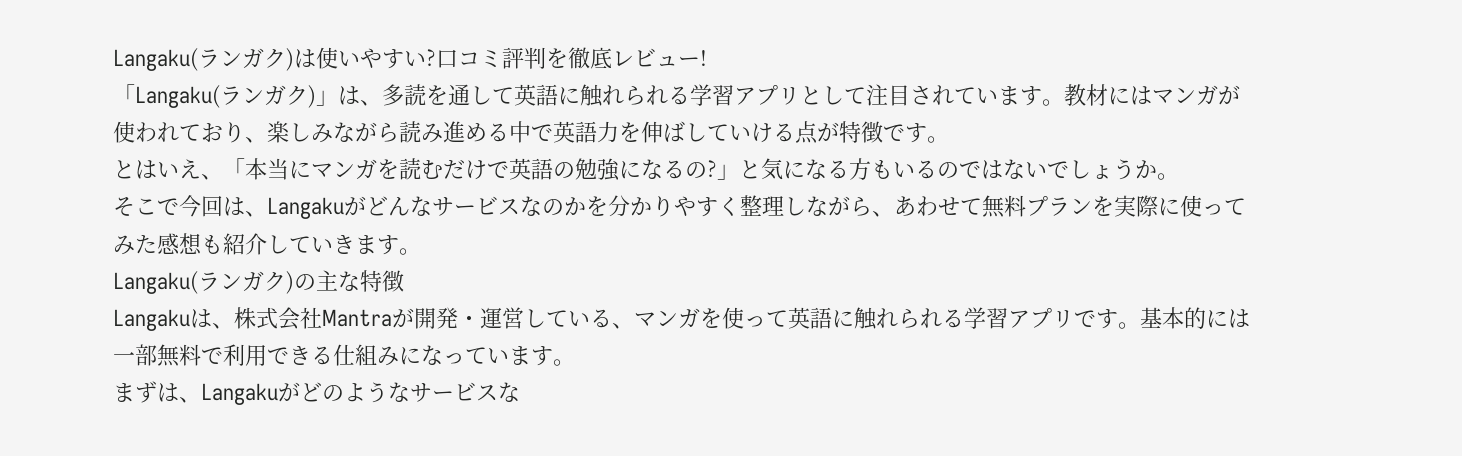Langaku(ランガク)は使いやすい?口コミ評判を徹底レビュー!
「Langaku(ランガク)」は、多読を通して英語に触れられる学習アプリとして注目されています。教材にはマンガが使われており、楽しみながら読み進める中で英語力を伸ばしていける点が特徴です。
とはいえ、「本当にマンガを読むだけで英語の勉強になるの?」と気になる方もいるのではないでしょうか。
そこで今回は、Langakuがどんなサービスなのかを分かりやすく整理しながら、あわせて無料プランを実際に使ってみた感想も紹介していきます。
Langaku(ランガク)の主な特徴
Langakuは、株式会社Mantraが開発・運営している、マンガを使って英語に触れられる学習アプリです。基本的には一部無料で利用できる仕組みになっています。
まずは、Langakuがどのようなサービスな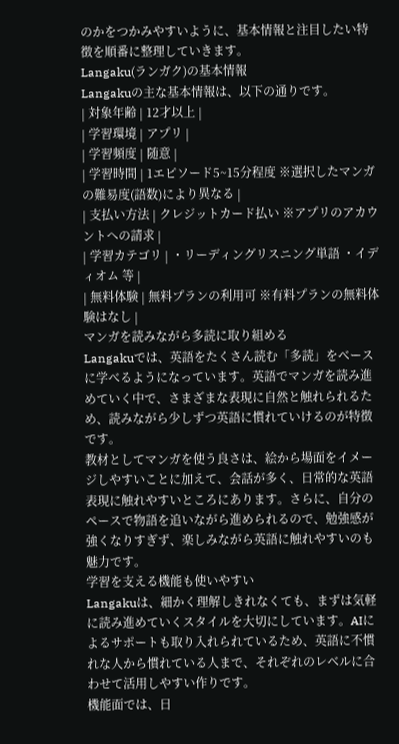のかをつかみやすいように、基本情報と注目したい特徴を順番に整理していきます。
Langaku(ランガク)の基本情報
Langakuの主な基本情報は、以下の通りです。
| 対象年齢 | 12才以上 |
| 学習環境 | アプリ |
| 学習頻度 | 随意 |
| 学習時間 | 1エピソード5~15分程度 ※選択したマンガの難易度(語数)により異なる |
| 支払い方法 | クレジットカード払い ※アプリのアカウントへの請求 |
| 学習カテゴリ | ・リーディングリスニング単語 ・イディオム 等 |
| 無料体験 | 無料プランの利用可 ※有料プランの無料体験はなし |
マンガを読みながら多読に取り組める
Langakuでは、英語をたくさん読む「多読」をベースに学べるようになっています。英語でマンガを読み進めていく中で、さまざまな表現に自然と触れられるため、読みながら少しずつ英語に慣れていけるのが特徴です。
教材としてマンガを使う良さは、絵から場面をイメージしやすいことに加えて、会話が多く、日常的な英語表現に触れやすいところにあります。さらに、自分のペースで物語を追いながら進められるので、勉強感が強くなりすぎず、楽しみながら英語に触れやすいのも魅力です。
学習を支える機能も使いやすい
Langakuは、細かく理解しきれなくても、まずは気軽に読み進めていくスタイルを大切にしています。AIによるサポートも取り入れられているため、英語に不慣れな人から慣れている人まで、それぞれのレベルに合わせて活用しやすい作りです。
機能面では、日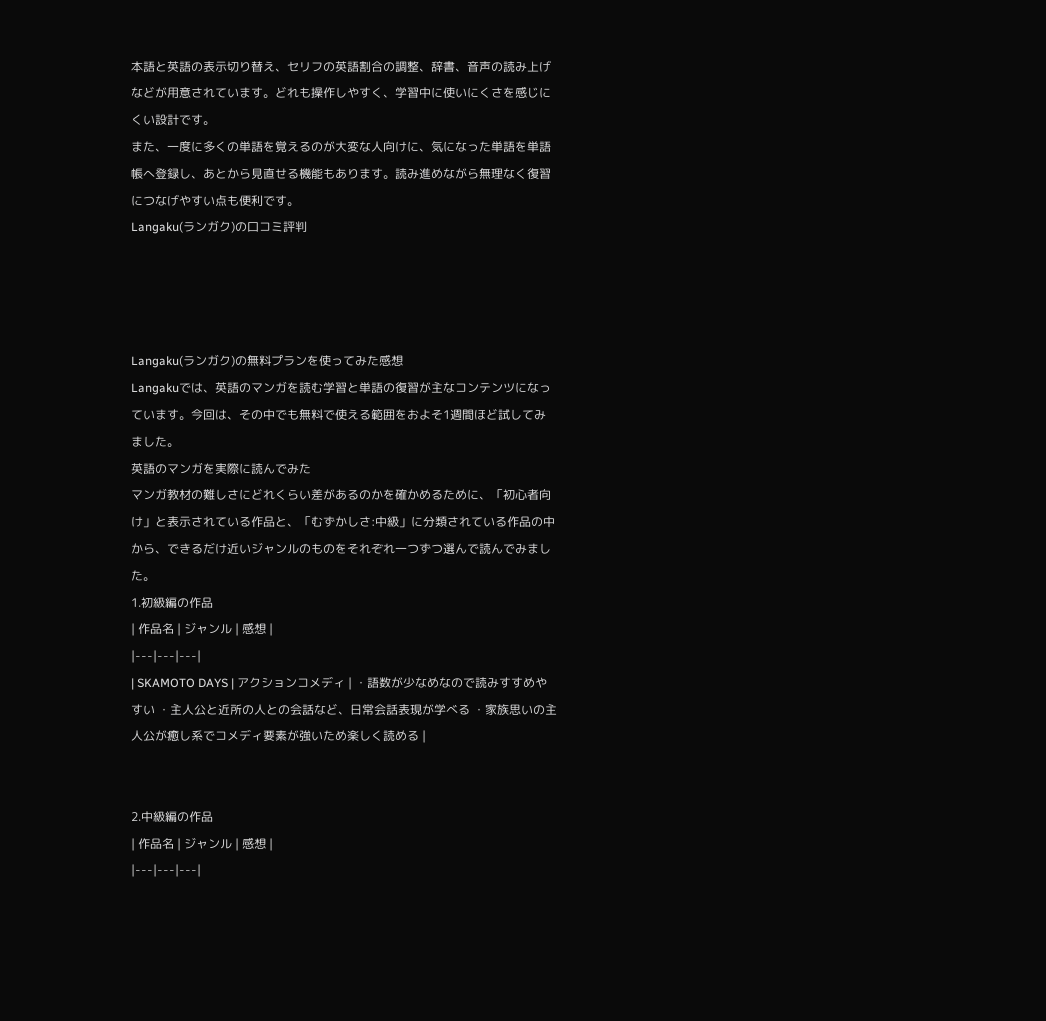本語と英語の表示切り替え、セリフの英語割合の調整、辞書、音声の読み上げなどが用意されています。どれも操作しやすく、学習中に使いにくさを感じにくい設計です。
また、一度に多くの単語を覚えるのが大変な人向けに、気になった単語を単語帳へ登録し、あとから見直せる機能もあります。読み進めながら無理なく復習につなげやすい点も便利です。
Langaku(ランガク)の口コミ評判




Langaku(ランガク)の無料プランを使ってみた感想
Langakuでは、英語のマンガを読む学習と単語の復習が主なコンテンツになっています。今回は、その中でも無料で使える範囲をおよそ1週間ほど試してみました。
英語のマンガを実際に読んでみた
マンガ教材の難しさにどれくらい差があるのかを確かめるために、「初心者向け」と表示されている作品と、「むずかしさ:中級」に分類されている作品の中から、できるだけ近いジャンルのものをそれぞれ一つずつ選んで読んでみました。
1.初級編の作品
| 作品名 | ジャンル | 感想 |
|---|---|---|
| SKAMOTO DAYS | アクションコメディ | ・語数が少なめなので読みすすめやすい ・主人公と近所の人との会話など、日常会話表現が学べる ・家族思いの主人公が癒し系でコメディ要素が強いため楽しく読める |


2.中級編の作品
| 作品名 | ジャンル | 感想 |
|---|---|---|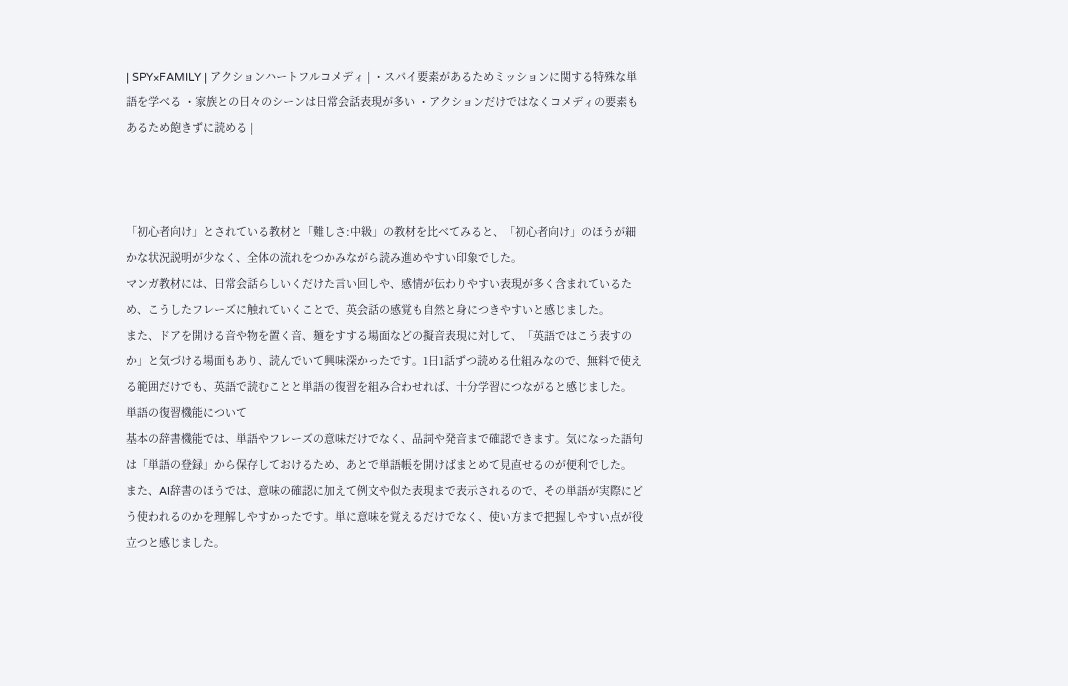| SPY×FAMILY | アクションハートフルコメディ | ・スパイ要素があるためミッションに関する特殊な単語を学べる ・家族との日々のシーンは日常会話表現が多い ・アクションだけではなくコメディの要素もあるため飽きずに読める |



「初心者向け」とされている教材と「難しさ:中級」の教材を比べてみると、「初心者向け」のほうが細かな状況説明が少なく、全体の流れをつかみながら読み進めやすい印象でした。
マンガ教材には、日常会話らしいくだけた言い回しや、感情が伝わりやすい表現が多く含まれているため、こうしたフレーズに触れていくことで、英会話の感覚も自然と身につきやすいと感じました。
また、ドアを開ける音や物を置く音、麺をすする場面などの擬音表現に対して、「英語ではこう表すのか」と気づける場面もあり、読んでいて興味深かったです。1日1話ずつ読める仕組みなので、無料で使える範囲だけでも、英語で読むことと単語の復習を組み合わせれば、十分学習につながると感じました。
単語の復習機能について
基本の辞書機能では、単語やフレーズの意味だけでなく、品詞や発音まで確認できます。気になった語句は「単語の登録」から保存しておけるため、あとで単語帳を開けばまとめて見直せるのが便利でした。
また、AI辞書のほうでは、意味の確認に加えて例文や似た表現まで表示されるので、その単語が実際にどう使われるのかを理解しやすかったです。単に意味を覚えるだけでなく、使い方まで把握しやすい点が役立つと感じました。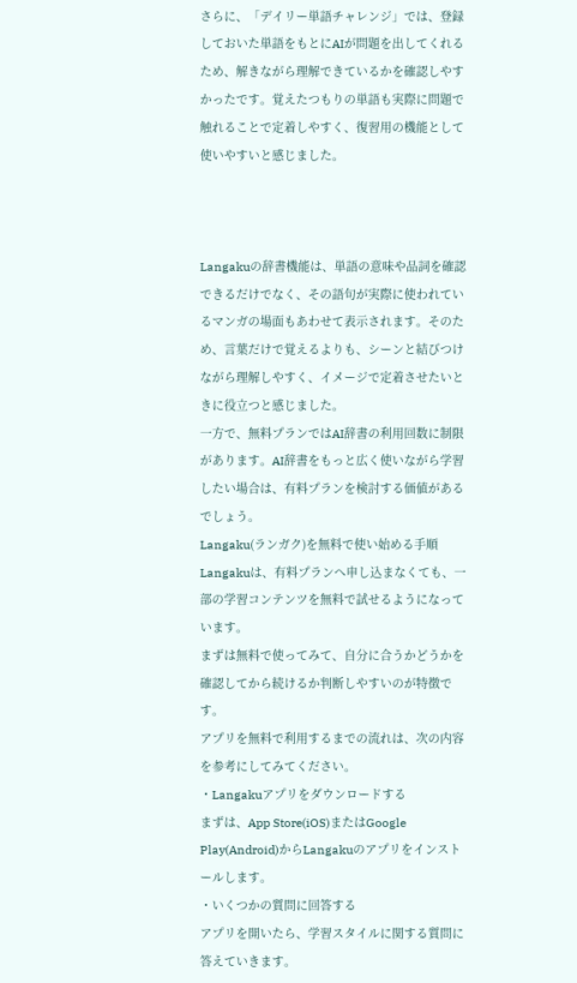さらに、「デイリー単語チャレンジ」では、登録しておいた単語をもとにAIが問題を出してくれるため、解きながら理解できているかを確認しやすかったです。覚えたつもりの単語も実際に問題で触れることで定着しやすく、復習用の機能として使いやすいと感じました。



Langakuの辞書機能は、単語の意味や品詞を確認できるだけでなく、その語句が実際に使われているマンガの場面もあわせて表示されます。そのため、言葉だけで覚えるよりも、シーンと結びつけながら理解しやすく、イメージで定着させたいときに役立つと感じました。
一方で、無料プランではAI辞書の利用回数に制限があります。AI辞書をもっと広く使いながら学習したい場合は、有料プランを検討する価値があるでしょう。
Langaku(ランガク)を無料で使い始める手順
Langakuは、有料プランへ申し込まなくても、一部の学習コンテンツを無料で試せるようになっています。
まずは無料で使ってみて、自分に合うかどうかを確認してから続けるか判断しやすいのが特徴です。
アプリを無料で利用するまでの流れは、次の内容を参考にしてみてください。
・Langakuアプリをダウンロードする
まずは、App Store(iOS)またはGoogle Play(Android)からLangakuのアプリをインストールします。
・いくつかの質問に回答する
アプリを開いたら、学習スタイルに関する質問に答えていきます。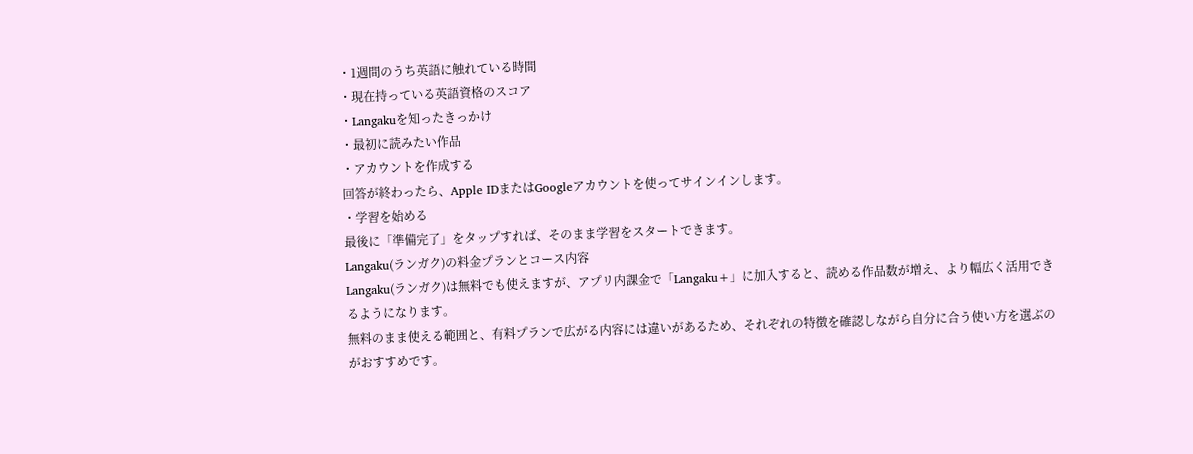・1週間のうち英語に触れている時間
・現在持っている英語資格のスコア
・Langakuを知ったきっかけ
・最初に読みたい作品
・アカウントを作成する
回答が終わったら、Apple IDまたはGoogleアカウントを使ってサインインします。
・学習を始める
最後に「準備完了」をタップすれば、そのまま学習をスタートできます。
Langaku(ランガク)の料金プランとコース内容
Langaku(ランガク)は無料でも使えますが、アプリ内課金で「Langaku+」に加入すると、読める作品数が増え、より幅広く活用できるようになります。
無料のまま使える範囲と、有料プランで広がる内容には違いがあるため、それぞれの特徴を確認しながら自分に合う使い方を選ぶのがおすすめです。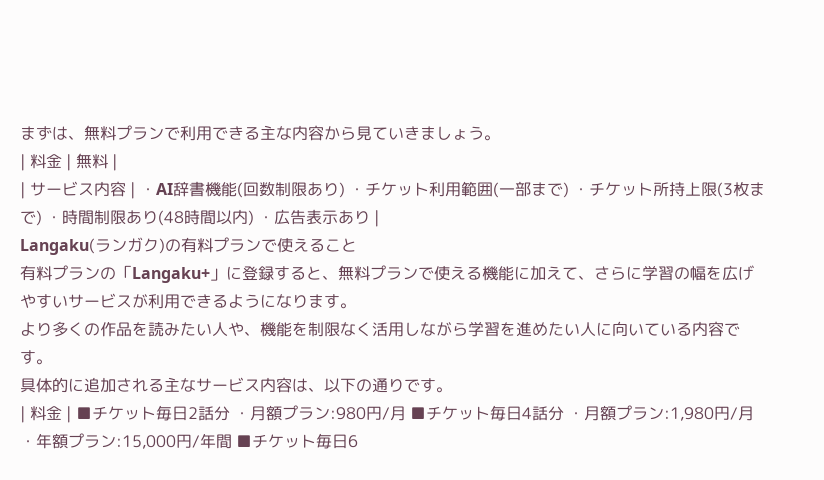まずは、無料プランで利用できる主な内容から見ていきましょう。
| 料金 | 無料 |
| サービス内容 | ・AI辞書機能(回数制限あり) ・チケット利用範囲(一部まで) ・チケット所持上限(3枚まで) ・時間制限あり(48時間以内) ・広告表示あり |
Langaku(ランガク)の有料プランで使えること
有料プランの「Langaku+」に登録すると、無料プランで使える機能に加えて、さらに学習の幅を広げやすいサービスが利用できるようになります。
より多くの作品を読みたい人や、機能を制限なく活用しながら学習を進めたい人に向いている内容です。
具体的に追加される主なサービス内容は、以下の通りです。
| 料金 | ■チケット毎日2話分 ・月額プラン:980円/月 ■チケット毎日4話分 ・月額プラン:1,980円/月 ・年額プラン:15,000円/年間 ■チケット毎日6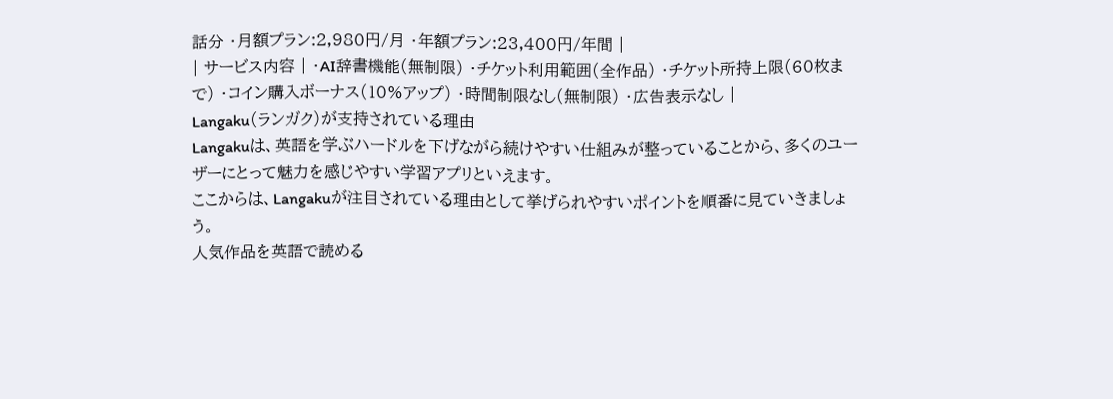話分 ・月額プラン:2,980円/月 ・年額プラン:23,400円/年間 |
| サービス内容 | ・AI辞書機能(無制限) ・チケット利用範囲(全作品) ・チケット所持上限(60枚まで) ・コイン購入ボーナス(10%アップ) ・時間制限なし(無制限) ・広告表示なし |
Langaku(ランガク)が支持されている理由
Langakuは、英語を学ぶハードルを下げながら続けやすい仕組みが整っていることから、多くのユーザーにとって魅力を感じやすい学習アプリといえます。
ここからは、Langakuが注目されている理由として挙げられやすいポイントを順番に見ていきましょう。
人気作品を英語で読める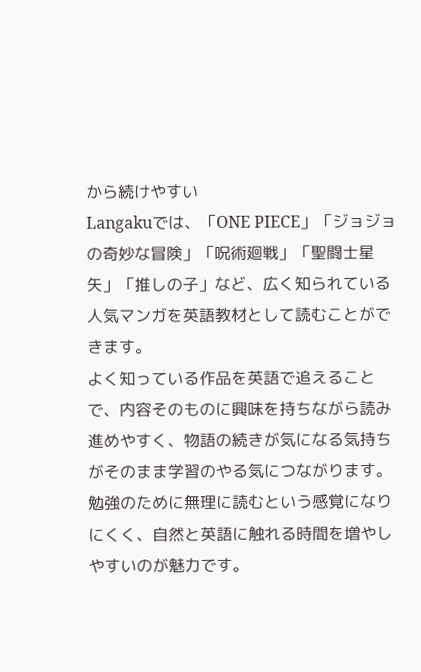から続けやすい
Langakuでは、「ONE PIECE」「ジョジョの奇妙な冒険」「呪術廻戦」「聖闘士星矢」「推しの子」など、広く知られている人気マンガを英語教材として読むことができます。
よく知っている作品を英語で追えることで、内容そのものに興味を持ちながら読み進めやすく、物語の続きが気になる気持ちがそのまま学習のやる気につながります。勉強のために無理に読むという感覚になりにくく、自然と英語に触れる時間を増やしやすいのが魅力です。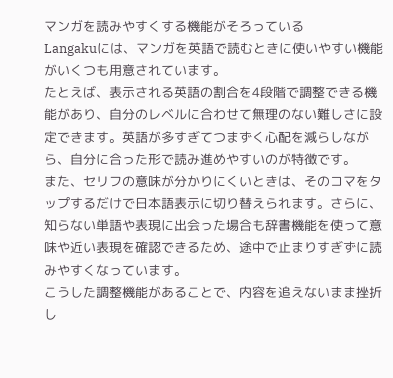マンガを読みやすくする機能がそろっている
Langakuには、マンガを英語で読むときに使いやすい機能がいくつも用意されています。
たとえば、表示される英語の割合を4段階で調整できる機能があり、自分のレベルに合わせて無理のない難しさに設定できます。英語が多すぎてつまずく心配を減らしながら、自分に合った形で読み進めやすいのが特徴です。
また、セリフの意味が分かりにくいときは、そのコマをタップするだけで日本語表示に切り替えられます。さらに、知らない単語や表現に出会った場合も辞書機能を使って意味や近い表現を確認できるため、途中で止まりすぎずに読みやすくなっています。
こうした調整機能があることで、内容を追えないまま挫折し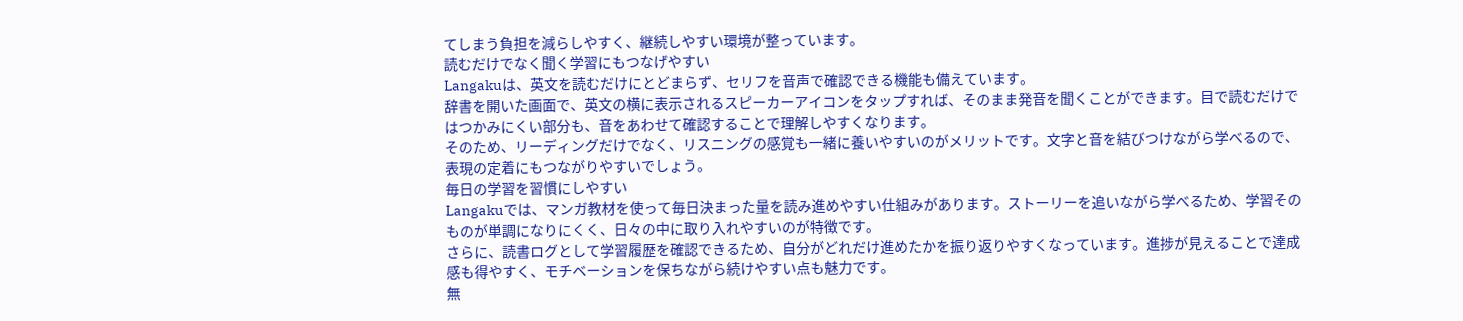てしまう負担を減らしやすく、継続しやすい環境が整っています。
読むだけでなく聞く学習にもつなげやすい
Langakuは、英文を読むだけにとどまらず、セリフを音声で確認できる機能も備えています。
辞書を開いた画面で、英文の横に表示されるスピーカーアイコンをタップすれば、そのまま発音を聞くことができます。目で読むだけではつかみにくい部分も、音をあわせて確認することで理解しやすくなります。
そのため、リーディングだけでなく、リスニングの感覚も一緒に養いやすいのがメリットです。文字と音を結びつけながら学べるので、表現の定着にもつながりやすいでしょう。
毎日の学習を習慣にしやすい
Langakuでは、マンガ教材を使って毎日決まった量を読み進めやすい仕組みがあります。ストーリーを追いながら学べるため、学習そのものが単調になりにくく、日々の中に取り入れやすいのが特徴です。
さらに、読書ログとして学習履歴を確認できるため、自分がどれだけ進めたかを振り返りやすくなっています。進捗が見えることで達成感も得やすく、モチベーションを保ちながら続けやすい点も魅力です。
無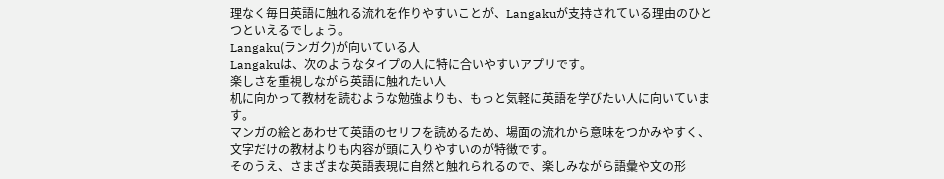理なく毎日英語に触れる流れを作りやすいことが、Langakuが支持されている理由のひとつといえるでしょう。
Langaku(ランガク)が向いている人
Langakuは、次のようなタイプの人に特に合いやすいアプリです。
楽しさを重視しながら英語に触れたい人
机に向かって教材を読むような勉強よりも、もっと気軽に英語を学びたい人に向いています。
マンガの絵とあわせて英語のセリフを読めるため、場面の流れから意味をつかみやすく、文字だけの教材よりも内容が頭に入りやすいのが特徴です。
そのうえ、さまざまな英語表現に自然と触れられるので、楽しみながら語彙や文の形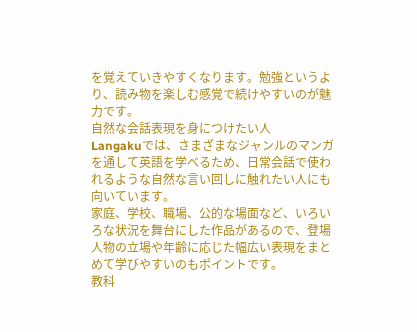を覚えていきやすくなります。勉強というより、読み物を楽しむ感覚で続けやすいのが魅力です。
自然な会話表現を身につけたい人
Langakuでは、さまざまなジャンルのマンガを通して英語を学べるため、日常会話で使われるような自然な言い回しに触れたい人にも向いています。
家庭、学校、職場、公的な場面など、いろいろな状況を舞台にした作品があるので、登場人物の立場や年齢に応じた幅広い表現をまとめて学びやすいのもポイントです。
教科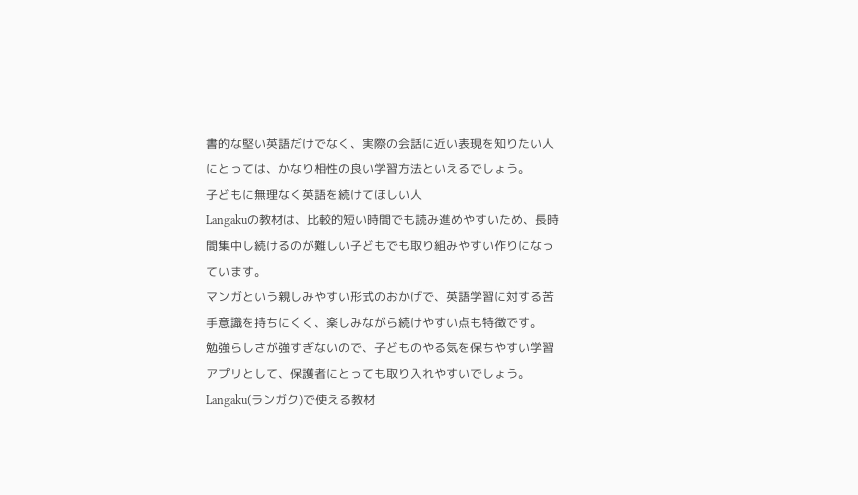書的な堅い英語だけでなく、実際の会話に近い表現を知りたい人にとっては、かなり相性の良い学習方法といえるでしょう。
子どもに無理なく英語を続けてほしい人
Langakuの教材は、比較的短い時間でも読み進めやすいため、長時間集中し続けるのが難しい子どもでも取り組みやすい作りになっています。
マンガという親しみやすい形式のおかげで、英語学習に対する苦手意識を持ちにくく、楽しみながら続けやすい点も特徴です。
勉強らしさが強すぎないので、子どものやる気を保ちやすい学習アプリとして、保護者にとっても取り入れやすいでしょう。
Langaku(ランガク)で使える教材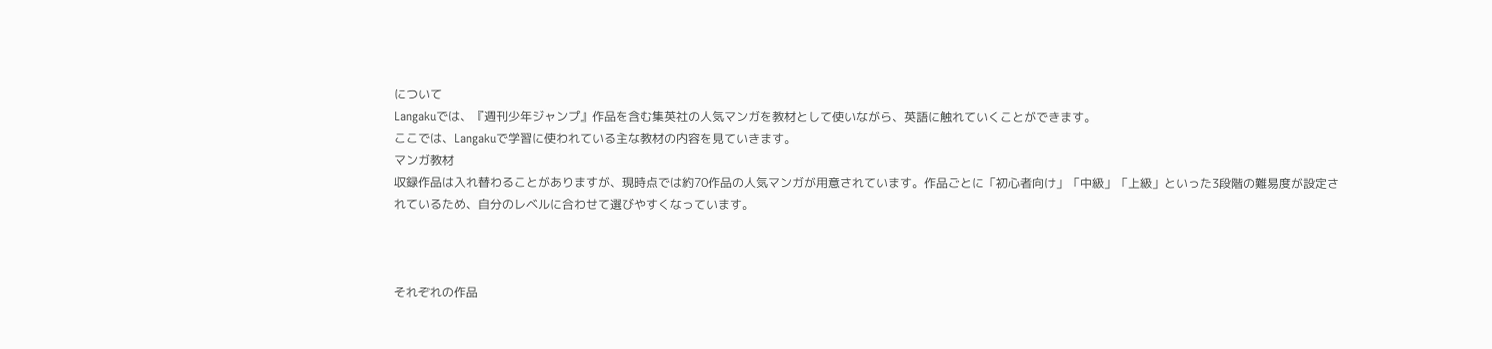について
Langakuでは、『週刊少年ジャンプ』作品を含む集英社の人気マンガを教材として使いながら、英語に触れていくことができます。
ここでは、Langakuで学習に使われている主な教材の内容を見ていきます。
マンガ教材
収録作品は入れ替わることがありますが、現時点では約70作品の人気マンガが用意されています。作品ごとに「初心者向け」「中級」「上級」といった3段階の難易度が設定されているため、自分のレベルに合わせて選びやすくなっています。



それぞれの作品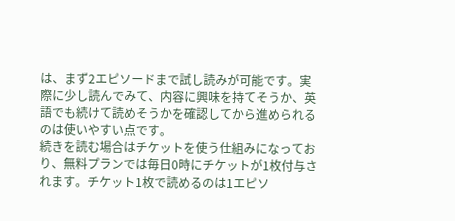は、まず2エピソードまで試し読みが可能です。実際に少し読んでみて、内容に興味を持てそうか、英語でも続けて読めそうかを確認してから進められるのは使いやすい点です。
続きを読む場合はチケットを使う仕組みになっており、無料プランでは毎日0時にチケットが1枚付与されます。チケット1枚で読めるのは1エピソ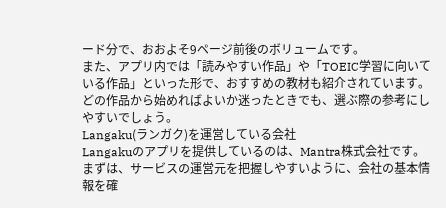ード分で、おおよそ9ページ前後のボリュームです。
また、アプリ内では「読みやすい作品」や「TOEIC学習に向いている作品」といった形で、おすすめの教材も紹介されています。どの作品から始めればよいか迷ったときでも、選ぶ際の参考にしやすいでしょう。
Langaku(ランガク)を運営している会社
Langakuのアプリを提供しているのは、Mantra株式会社です。
まずは、サービスの運営元を把握しやすいように、会社の基本情報を確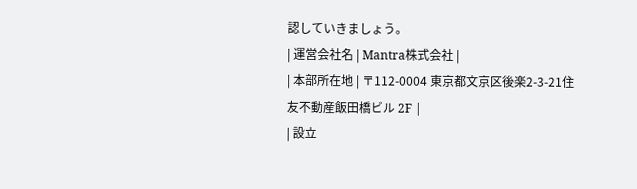認していきましょう。
| 運営会社名 | Mantra株式会社 |
| 本部所在地 | 〒112-0004 東京都文京区後楽2-3-21住友不動産飯田橋ビル 2F |
| 設立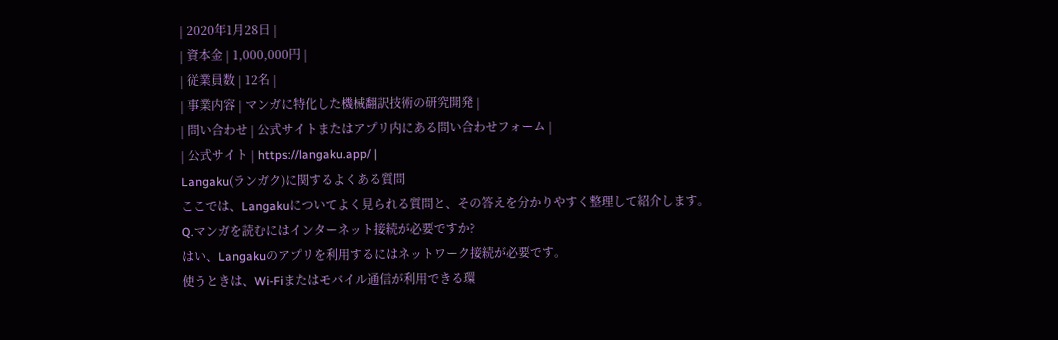| 2020年1月28日 |
| 資本金 | 1,000,000円 |
| 従業員数 | 12名 |
| 事業内容 | マンガに特化した機械翻訳技術の研究開発 |
| 問い合わせ | 公式サイトまたはアプリ内にある問い合わせフォーム |
| 公式サイト | https://langaku.app/ |
Langaku(ランガク)に関するよくある質問
ここでは、Langakuについてよく見られる質問と、その答えを分かりやすく整理して紹介します。
Q.マンガを読むにはインターネット接続が必要ですか?
はい、Langakuのアプリを利用するにはネットワーク接続が必要です。
使うときは、Wi-Fiまたはモバイル通信が利用できる環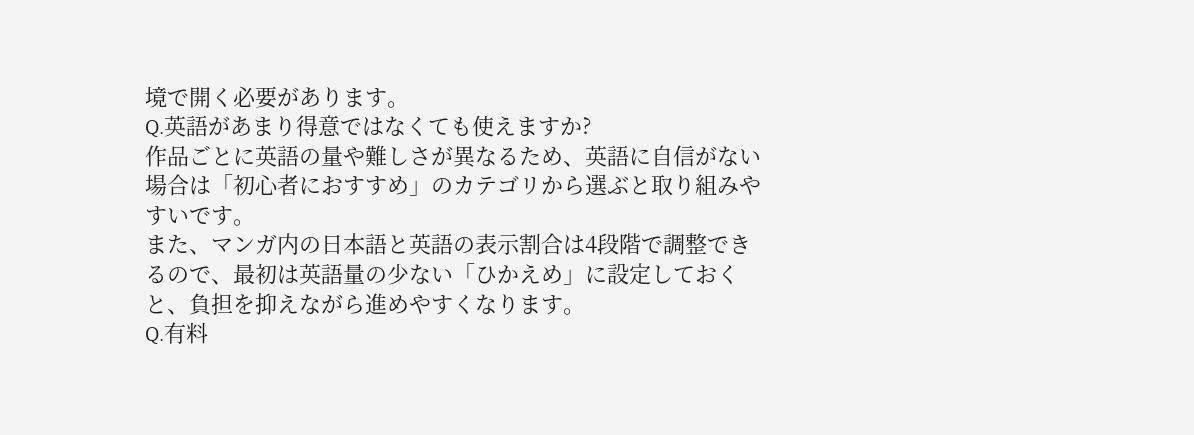境で開く必要があります。
Q.英語があまり得意ではなくても使えますか?
作品ごとに英語の量や難しさが異なるため、英語に自信がない場合は「初心者におすすめ」のカテゴリから選ぶと取り組みやすいです。
また、マンガ内の日本語と英語の表示割合は4段階で調整できるので、最初は英語量の少ない「ひかえめ」に設定しておくと、負担を抑えながら進めやすくなります。
Q.有料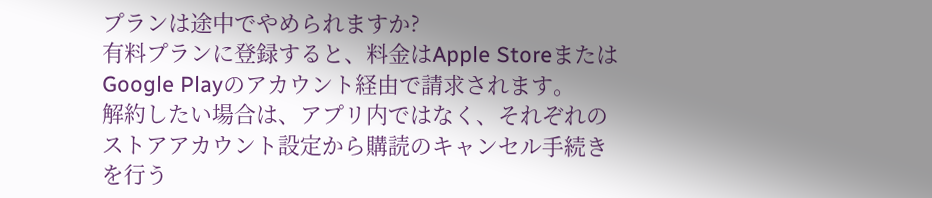プランは途中でやめられますか?
有料プランに登録すると、料金はApple StoreまたはGoogle Playのアカウント経由で請求されます。
解約したい場合は、アプリ内ではなく、それぞれのストアアカウント設定から購読のキャンセル手続きを行う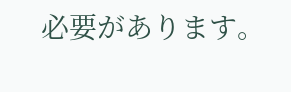必要があります。